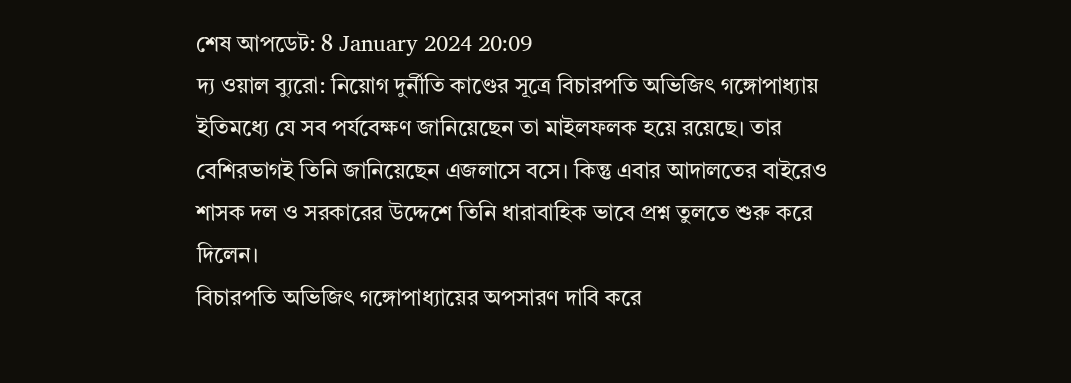শেষ আপডেট: 8 January 2024 20:09
দ্য ওয়াল ব্যুরো: নিয়োগ দুর্নীতি কাণ্ডের সূত্রে বিচারপতি অভিজিৎ গঙ্গোপাধ্যায় ইতিমধ্যে যে সব পর্যবেক্ষণ জানিয়েছেন তা মাইলফলক হয়ে রয়েছে। তার বেশিরভাগই তিনি জানিয়েছেন এজলাসে বসে। কিন্তু এবার আদালতের বাইরেও শাসক দল ও সরকারের উদ্দেশে তিনি ধারাবাহিক ভাবে প্রশ্ন তুলতে শুরু করে দিলেন।
বিচারপতি অভিজিৎ গঙ্গোপাধ্যায়ের অপসারণ দাবি করে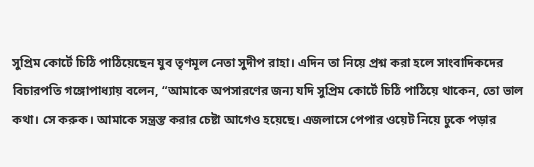সুপ্রিম কোর্টে চিঠি পাঠিয়েছেন যুব তৃণমূল নেতা সুদীপ রাহা। এদিন তা নিয়ে প্রশ্ন করা হলে সাংবাদিকদের বিচারপতি গঙ্গোপাধ্যায় বলেন, “আমাকে অপসারণের জন্য যদি সুপ্রিম কোর্টে চিঠি পাঠিয়ে থাকেন, তো ভাল কথা। সে করুক। আমাকে সন্ত্রস্ত করার চেষ্টা আগেও হয়েছে। এজলাসে পেপার ওয়েট নিয়ে ঢুকে পড়ার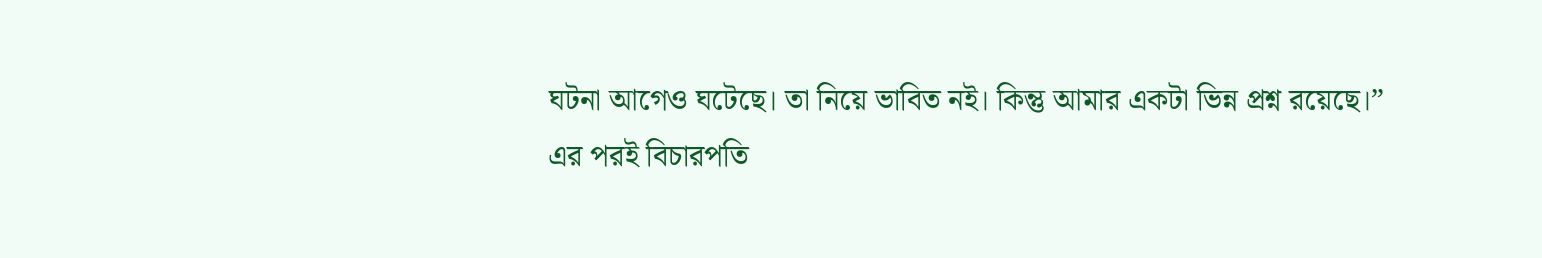ঘটনা আগেও ঘটেছে। তা নিয়ে ভাবিত নই। কিন্তু আমার একটা ভিন্ন প্রশ্ন রয়েছে।”
এর পরই বিচারপতি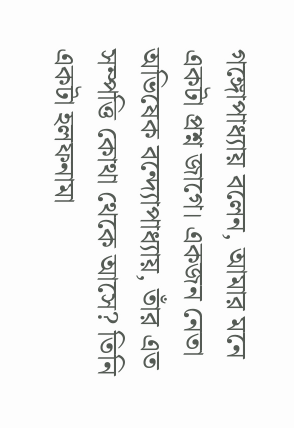গঙ্গোপাধ্যায় বলেন, আমার মনে একটা প্রশ্ন জাগে। একজন নেতা অভিষেক বন্দ্যোপাধ্যায়, তাঁর এত সম্পত্তি কোথা থেকে আসে? তিনি একটা হলফনামা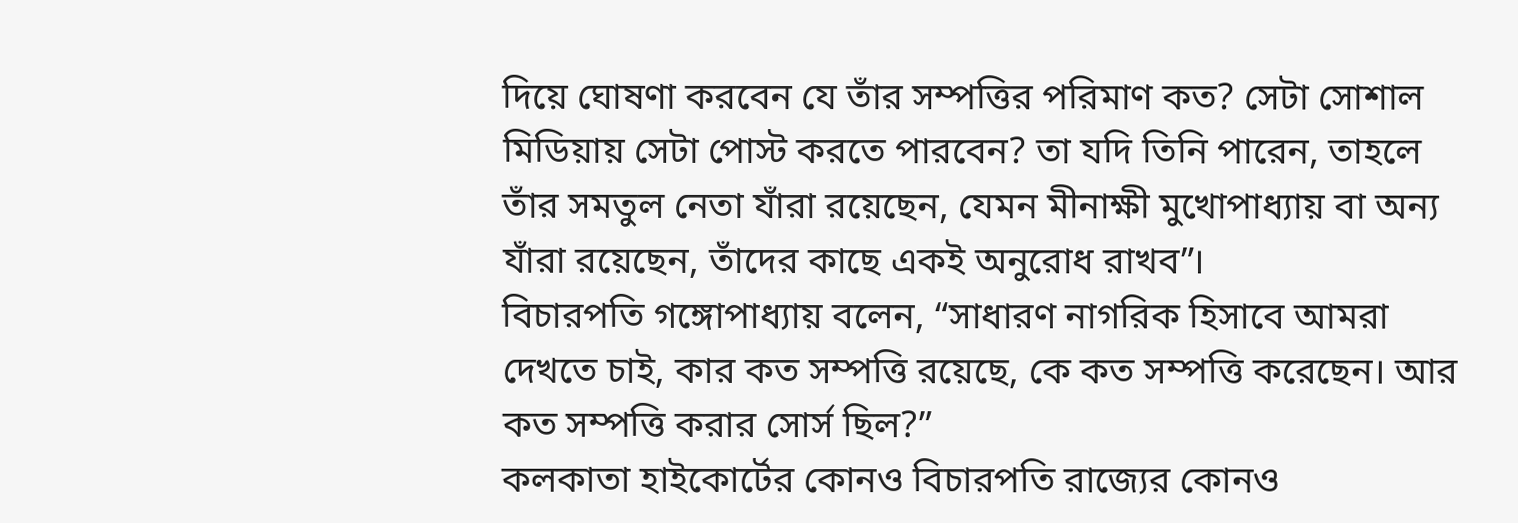দিয়ে ঘোষণা করবেন যে তাঁর সম্পত্তির পরিমাণ কত? সেটা সোশাল মিডিয়ায় সেটা পোস্ট করতে পারবেন? তা যদি তিনি পারেন, তাহলে তাঁর সমতুল নেতা যাঁরা রয়েছেন, যেমন মীনাক্ষী মুখোপাধ্যায় বা অন্য যাঁরা রয়েছেন, তাঁদের কাছে একই অনুরোধ রাখব”।
বিচারপতি গঙ্গোপাধ্যায় বলেন, “সাধারণ নাগরিক হিসাবে আমরা দেখতে চাই, কার কত সম্পত্তি রয়েছে, কে কত সম্পত্তি করেছেন। আর কত সম্পত্তি করার সোর্স ছিল?”
কলকাতা হাইকোর্টের কোনও বিচারপতি রাজ্যের কোনও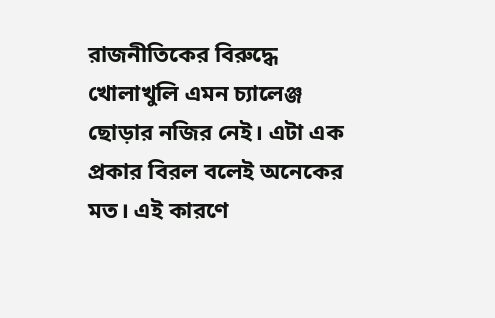রাজনীতিকের বিরুদ্ধে খোলাখুলি এমন চ্যালেঞ্জ ছোড়ার নজির নেই। এটা এক প্রকার বিরল বলেই অনেকের মত। এই কারণে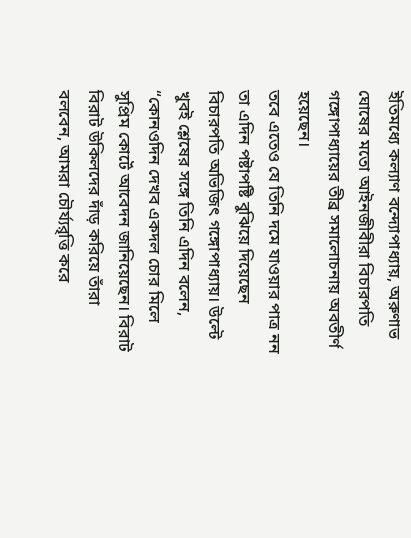ইতিমধ্যে কল্যাণ বন্দ্যোপাধ্যায়, অরুণাভ ঘোষের মতো আইনজীবীরা বিচারপতি গঙ্গোপাধ্যায়ের তীব্র সমালোচনায় অবতীর্ণ হয়েছেন।
তবে এতেও যে তিনি দমে যাওয়ার পাত্র নন তা এদিন পষ্টাপষ্টি বুঝিয়ে দিয়েছেন বিচারপতি অভিজিৎ গঙ্গোপাধ্যায়। উল্টে খুবই শ্লেষের সঙ্গে তিনি এদিন বলেন, “কোনওদিন দেখব একদল চোর মিলে সুপ্রিম কোর্টে আবেদন জানিয়েছেন। বিরাট বিরাট উকিলদের দাঁড় করিয়ে তাঁরা বলবেন, আমরা চৌর্য্যব়ৃত্তি করে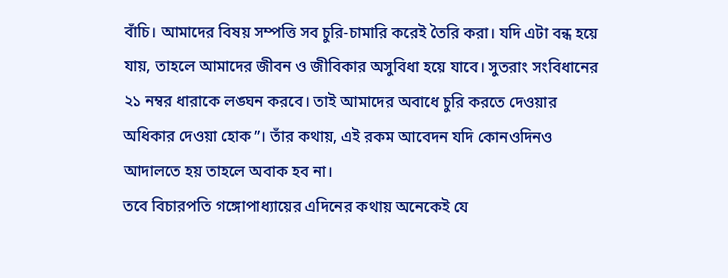বাঁচি। আমাদের বিষয় সম্পত্তি সব চুরি-চামারি করেই তৈরি করা। যদি এটা বন্ধ হয়ে যায়, তাহলে আমাদের জীবন ও জীবিকার অসুবিধা হয়ে যাবে। সুতরাং সংবিধানের ২১ নম্বর ধারাকে লঙ্ঘন করবে। তাই আমাদের অবাধে চুরি করতে দেওয়ার অধিকার দেওয়া হোক”। তাঁর কথায়, এই রকম আবেদন যদি কোনওদিনও আদালতে হয় তাহলে অবাক হব না।
তবে বিচারপতি গঙ্গোপাধ্যায়ের এদিনের কথায় অনেকেই যে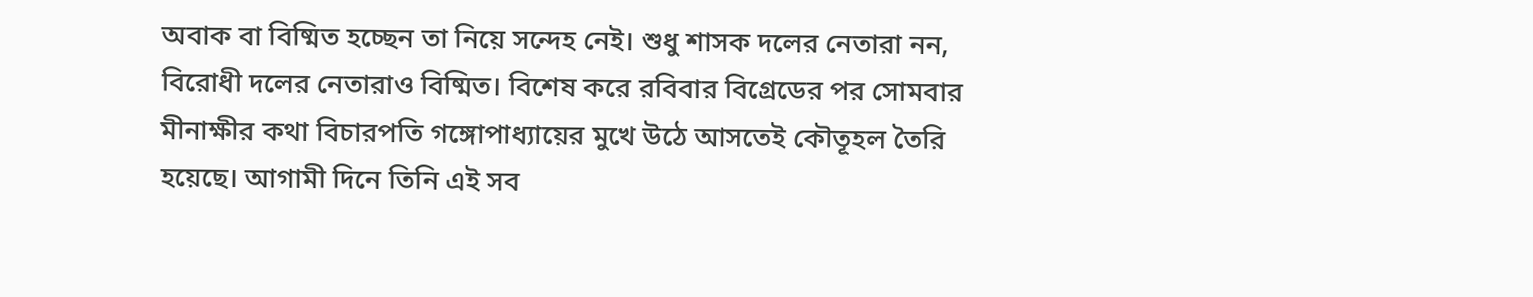অবাক বা বিষ্মিত হচ্ছেন তা নিয়ে সন্দেহ নেই। শুধু শাসক দলের নেতারা নন, বিরোধী দলের নেতারাও বিষ্মিত। বিশেষ করে রবিবার বিগ্রেডের পর সোমবার মীনাক্ষীর কথা বিচারপতি গঙ্গোপাধ্যায়ের মুখে উঠে আসতেই কৌতূহল তৈরি হয়েছে। আগামী দিনে তিনি এই সব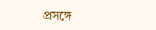প্রসঙ্গে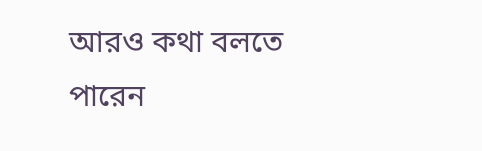আরও কথা বলতে পারেন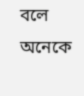বলে অনেকে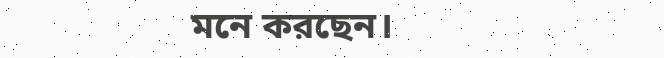মনে করছেন।